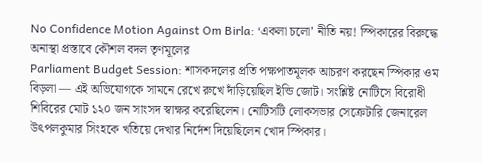No Confidence Motion Against Om Birla: ‘একলা চলো’ নীতি নয়! স্পিকারের বিরুদ্ধে অনাস্থা প্রস্তাবে কৌশল বদল তৃণমূলের
Parliament Budget Session: শাসকদলের প্রতি পক্ষপাতমূলক আচরণ করছেন স্পিকার ওম বিড়লা — এই অভিযোগকে সামনে রেখে রুখে দাঁড়িয়েছিল ইন্ডি জোট। সংশ্লিষ্ট নোটিসে বিরোধী শিবিরের মোট ১২০ জন সাংসদ স্বাক্ষর করেছিলেন। নোটিসটি লোকসভার সেক্রেটারি জেনারেল উৎপলকুমার সিংহকে খতিয়ে দেখার নির্দেশ দিয়েছিলেন খোদ স্পিকার।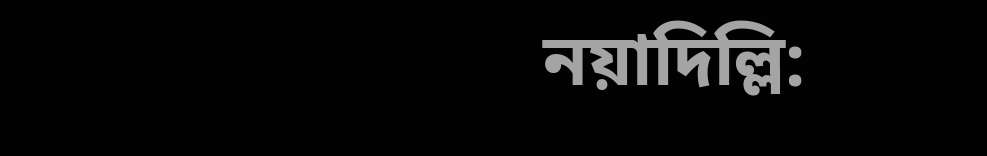নয়াদিল্লি: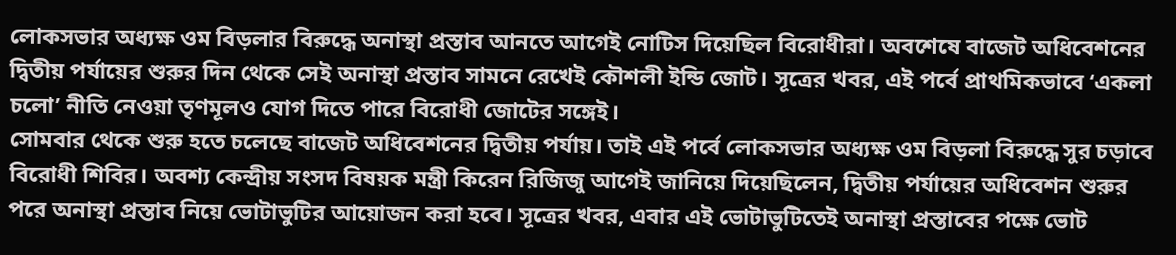লোকসভার অধ্যক্ষ ওম বিড়লার বিরুদ্ধে অনাস্থা প্রস্তাব আনতে আগেই নোটিস দিয়েছিল বিরোধীরা। অবশেষে বাজেট অধিবেশনের দ্বিতীয় পর্যায়ের শুরুর দিন থেকে সেই অনাস্থা প্রস্তাব সামনে রেখেই কৌশলী ইন্ডি জোট। সূত্রের খবর, এই পর্বে প্রাথমিকভাবে ‘একলা চলো’ নীতি নেওয়া তৃণমূলও যোগ দিতে পারে বিরোধী জোটের সঙ্গেই।
সোমবার থেকে শুরু হতে চলেছে বাজেট অধিবেশনের দ্বিতীয় পর্যায়। তাই এই পর্বে লোকসভার অধ্যক্ষ ওম বিড়লা বিরুদ্ধে সুর চড়াবে বিরোধী শিবির। অবশ্য কেন্দ্রীয় সংসদ বিষয়ক মন্ত্রী কিরেন রিজিজু আগেই জানিয়ে দিয়েছিলেন, দ্বিতীয় পর্যায়ের অধিবেশন শুরুর পরে অনাস্থা প্রস্তাব নিয়ে ভোটাভুটির আয়োজন করা হবে। সূত্রের খবর, এবার এই ভোটাভুটিতেই অনাস্থা প্রস্তাবের পক্ষে ভোট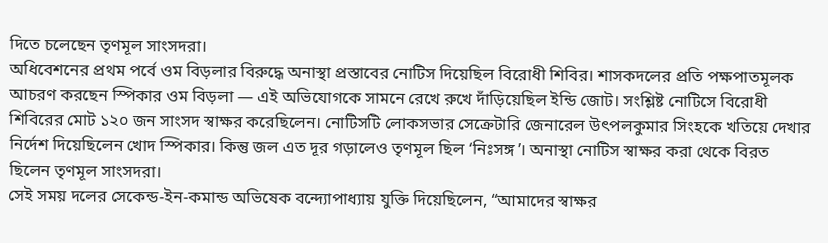দিতে চলেছেন তৃণমূল সাংসদরা।
অধিবেশনের প্রথম পর্বে ওম বিড়লার বিরুদ্ধে অনাস্থা প্রস্তাবের নোটিস দিয়েছিল বিরোধী শিবির। শাসকদলের প্রতি পক্ষপাতমূলক আচরণ করছেন স্পিকার ওম বিড়লা — এই অভিযোগকে সামনে রেখে রুখে দাঁড়িয়েছিল ইন্ডি জোট। সংশ্লিষ্ট নোটিসে বিরোধী শিবিরের মোট ১২০ জন সাংসদ স্বাক্ষর করেছিলেন। নোটিসটি লোকসভার সেক্রেটারি জেনারেল উৎপলকুমার সিংহকে খতিয়ে দেখার নির্দেশ দিয়েছিলেন খোদ স্পিকার। কিন্তু জল এত দূর গড়ালেও তৃণমূল ছিল ‘নিঃসঙ্গ’। অনাস্থা নোটিস স্বাক্ষর করা থেকে বিরত ছিলেন তৃণমূল সাংসদরা।
সেই সময় দলের সেকেন্ড-ইন-কমান্ড অভিষেক বন্দ্যোপাধ্যায় যুক্তি দিয়েছিলেন, “আমাদের স্বাক্ষর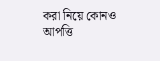করা নিয়ে কোনও আপত্তি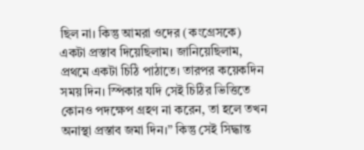ছিল না। কিন্তু আমরা ওদের (কংগ্রেসকে) একটা প্রস্তাব দিয়েছিলাম। জানিয়েছিলাম, প্রথমে একটা চিঠি পাঠাতে। তারপর কয়েকদিন সময় দিন। স্পিকার যদি সেই চিঠির ভিত্তিতে কোনও পদক্ষেপ গ্রহণ না করেন, তা হলে তখন অনাস্থা প্রস্তাব জমা দিন।” কিন্তু সেই সিদ্ধান্ত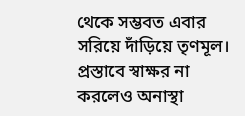থেকে সম্ভবত এবার সরিয়ে দাঁড়িয়ে তৃণমূল। প্রস্তাবে স্বাক্ষর না করলেও অনাস্থা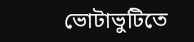ভোটাভুটিতে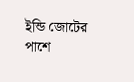ইন্ডি জোটের পাশে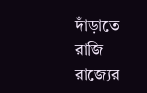দাঁড়াতে রাজি রাজ্যের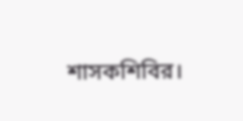শাসকশিবির।